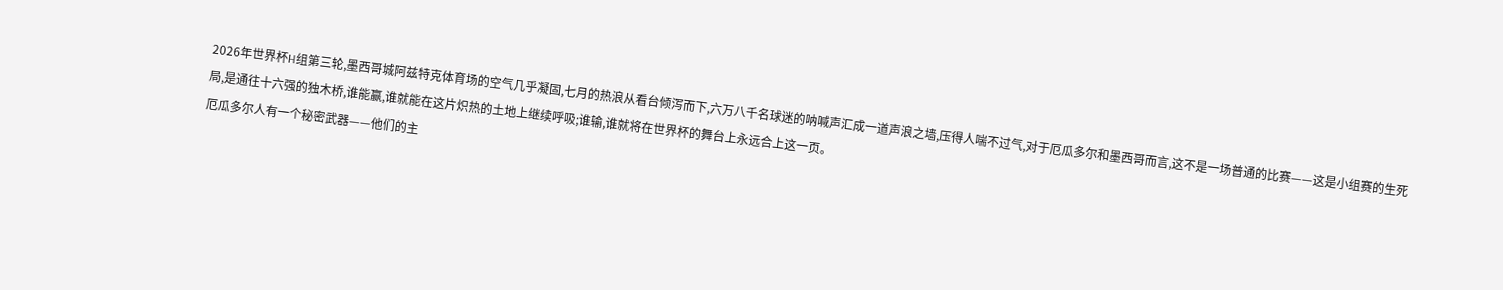2026年世界杯H组第三轮,墨西哥城阿兹特克体育场的空气几乎凝固,七月的热浪从看台倾泻而下,六万八千名球迷的呐喊声汇成一道声浪之墙,压得人喘不过气,对于厄瓜多尔和墨西哥而言,这不是一场普通的比赛——这是小组赛的生死局,是通往十六强的独木桥,谁能赢,谁就能在这片炽热的土地上继续呼吸;谁输,谁就将在世界杯的舞台上永远合上这一页。
厄瓜多尔人有一个秘密武器——他们的主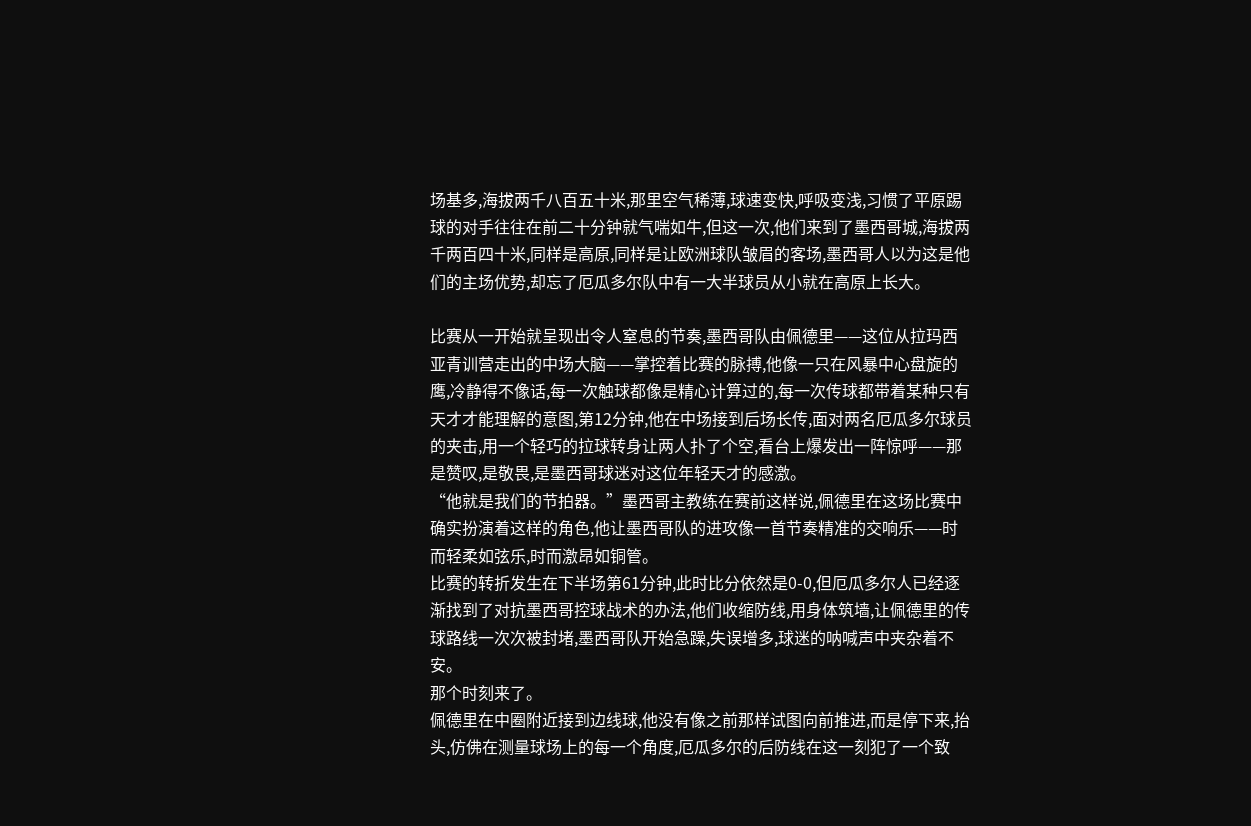场基多,海拔两千八百五十米,那里空气稀薄,球速变快,呼吸变浅,习惯了平原踢球的对手往往在前二十分钟就气喘如牛,但这一次,他们来到了墨西哥城,海拔两千两百四十米,同样是高原,同样是让欧洲球队皱眉的客场,墨西哥人以为这是他们的主场优势,却忘了厄瓜多尔队中有一大半球员从小就在高原上长大。

比赛从一开始就呈现出令人窒息的节奏,墨西哥队由佩德里——这位从拉玛西亚青训营走出的中场大脑——掌控着比赛的脉搏,他像一只在风暴中心盘旋的鹰,冷静得不像话,每一次触球都像是精心计算过的,每一次传球都带着某种只有天才才能理解的意图,第12分钟,他在中场接到后场长传,面对两名厄瓜多尔球员的夹击,用一个轻巧的拉球转身让两人扑了个空,看台上爆发出一阵惊呼——那是赞叹,是敬畏,是墨西哥球迷对这位年轻天才的感激。
“他就是我们的节拍器。”墨西哥主教练在赛前这样说,佩德里在这场比赛中确实扮演着这样的角色,他让墨西哥队的进攻像一首节奏精准的交响乐——时而轻柔如弦乐,时而激昂如铜管。
比赛的转折发生在下半场第61分钟,此时比分依然是0-0,但厄瓜多尔人已经逐渐找到了对抗墨西哥控球战术的办法,他们收缩防线,用身体筑墙,让佩德里的传球路线一次次被封堵,墨西哥队开始急躁,失误增多,球迷的呐喊声中夹杂着不安。
那个时刻来了。
佩德里在中圈附近接到边线球,他没有像之前那样试图向前推进,而是停下来,抬头,仿佛在测量球场上的每一个角度,厄瓜多尔的后防线在这一刻犯了一个致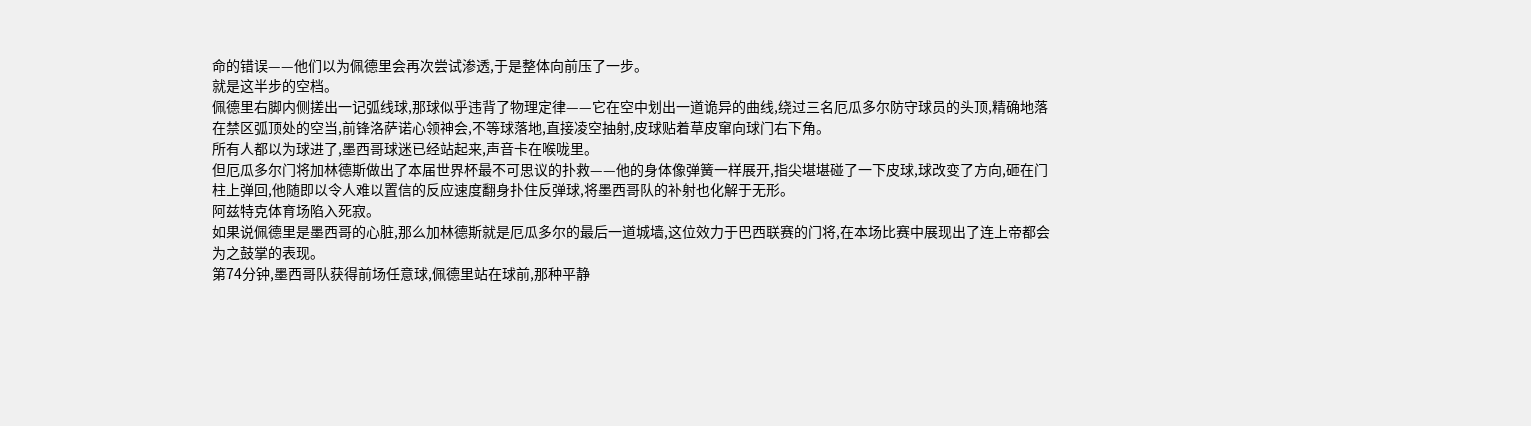命的错误——他们以为佩德里会再次尝试渗透,于是整体向前压了一步。
就是这半步的空档。
佩德里右脚内侧搓出一记弧线球,那球似乎违背了物理定律——它在空中划出一道诡异的曲线,绕过三名厄瓜多尔防守球员的头顶,精确地落在禁区弧顶处的空当,前锋洛萨诺心领神会,不等球落地,直接凌空抽射,皮球贴着草皮窜向球门右下角。
所有人都以为球进了,墨西哥球迷已经站起来,声音卡在喉咙里。
但厄瓜多尔门将加林德斯做出了本届世界杯最不可思议的扑救——他的身体像弹簧一样展开,指尖堪堪碰了一下皮球,球改变了方向,砸在门柱上弹回,他随即以令人难以置信的反应速度翻身扑住反弹球,将墨西哥队的补射也化解于无形。
阿兹特克体育场陷入死寂。
如果说佩德里是墨西哥的心脏,那么加林德斯就是厄瓜多尔的最后一道城墙,这位效力于巴西联赛的门将,在本场比赛中展现出了连上帝都会为之鼓掌的表现。
第74分钟,墨西哥队获得前场任意球,佩德里站在球前,那种平静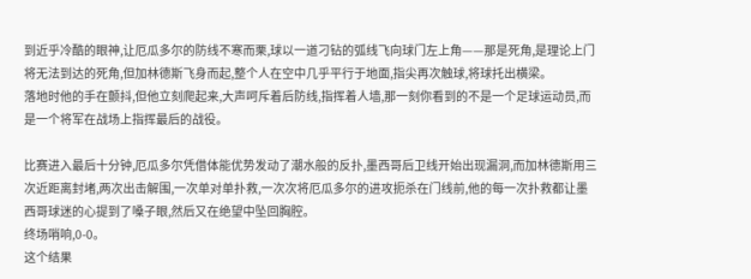到近乎冷酷的眼神,让厄瓜多尔的防线不寒而栗,球以一道刁钻的弧线飞向球门左上角——那是死角,是理论上门将无法到达的死角,但加林德斯飞身而起,整个人在空中几乎平行于地面,指尖再次触球,将球托出横梁。
落地时他的手在颤抖,但他立刻爬起来,大声呵斥着后防线,指挥着人墙,那一刻你看到的不是一个足球运动员,而是一个将军在战场上指挥最后的战役。

比赛进入最后十分钟,厄瓜多尔凭借体能优势发动了潮水般的反扑,墨西哥后卫线开始出现漏洞,而加林德斯用三次近距离封堵,两次出击解围,一次单对单扑救,一次次将厄瓜多尔的进攻扼杀在门线前,他的每一次扑救都让墨西哥球迷的心提到了嗓子眼,然后又在绝望中坠回胸腔。
终场哨响,0-0。
这个结果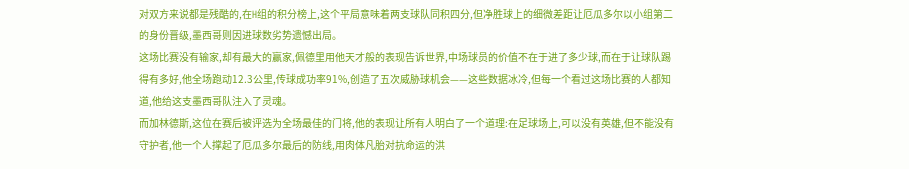对双方来说都是残酷的,在H组的积分榜上,这个平局意味着两支球队同积四分,但净胜球上的细微差距让厄瓜多尔以小组第二的身份晋级,墨西哥则因进球数劣势遗憾出局。
这场比赛没有输家,却有最大的赢家,佩德里用他天才般的表现告诉世界,中场球员的价值不在于进了多少球,而在于让球队踢得有多好,他全场跑动12.3公里,传球成功率91%,创造了五次威胁球机会——这些数据冰冷,但每一个看过这场比赛的人都知道,他给这支墨西哥队注入了灵魂。
而加林德斯,这位在赛后被评选为全场最佳的门将,他的表现让所有人明白了一个道理:在足球场上,可以没有英雄,但不能没有守护者,他一个人撑起了厄瓜多尔最后的防线,用肉体凡胎对抗命运的洪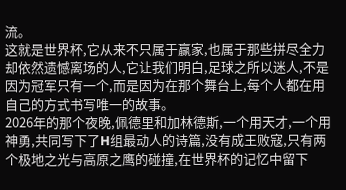流。
这就是世界杯,它从来不只属于赢家,也属于那些拼尽全力却依然遗憾离场的人,它让我们明白,足球之所以迷人,不是因为冠军只有一个,而是因为在那个舞台上,每个人都在用自己的方式书写唯一的故事。
2026年的那个夜晚,佩德里和加林德斯,一个用天才,一个用神勇,共同写下了H组最动人的诗篇,没有成王败寇,只有两个极地之光与高原之鹰的碰撞,在世界杯的记忆中留下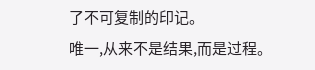了不可复制的印记。
唯一,从来不是结果,而是过程。